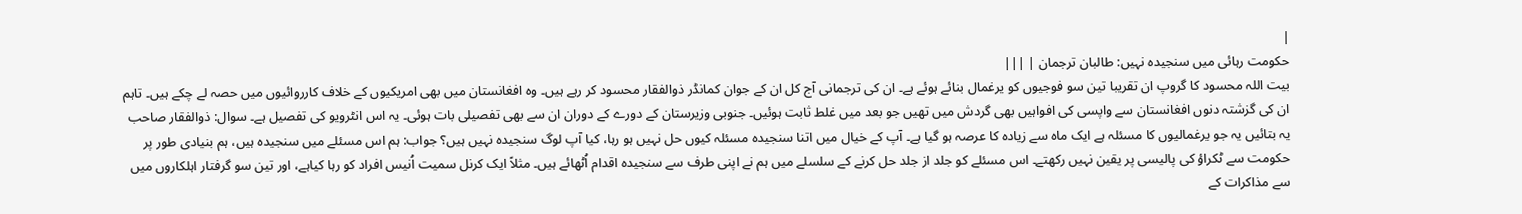|
حکومت رہائی میں سنجیدہ نہیں: طالبان ترجمان | |||
بیت اللہ محسود کا گروپ ان تقریبا تین سو فوجیوں کو یرغمال بنائے ہوئے ہے۔ ان کی ترجمانی آج کل ان کے جوان کمانڈر ذوالفقار محسود کر رہے ہیں۔ وہ افغانستان میں بھی امریکیوں کے خلاف کارروائیوں میں حصہ لے چکے ہیں۔ تاہم ان کی گزشتہ دنوں افغانستان سے واپسی کی افواہیں بھی گردش میں تھیں جو بعد میں غلط ثابت ہوئیں۔ جنوبی وزیرستان کے دورے کے دوران ان سے بھی تفصیلی بات ہوئی۔ یہ اس انٹرویو کی تفصیل ہے۔ سوال: ذوالفقار صاحب یہ بتائیں یہ جو یرغمالیوں کا مسئلہ ہے ایک ماہ سے زیادہ کا عرصہ ہو گیا ہے۔ آپ کے خیال میں اتنا سنجیدہ مسئلہ کیوں حل نہیں ہو رہا، کیا آپ لوگ سنجیدہ نہیں ہیں؟ جواب: ہم اس مسئلے میں سنجیدہ ہیں، ہم بنیادی طور پر حکومت سے ٹکراؤ کی پالیسی پر یقین نہیں رکھتے۔ اس مسئلے کو جلد از جلد حل کرنے کے سلسلے میں ہم نے اپنی طرف سے سنجیدہ اقدام اُٹھائے ہیں۔ مثلاً ایک کرنل سمیت اُنیس افراد کو رہا کیاہے، اور تین سو گرفتار اہلکاروں میں سے مذاکرات کے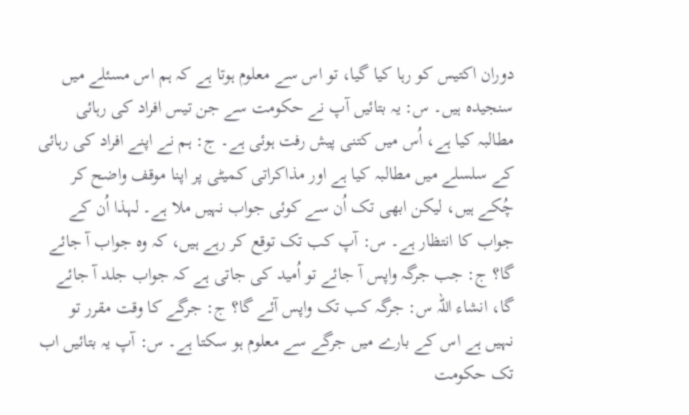دوران اکتیس کو رہا کیا گیا، تو اس سے معلوم ہوتا ہے کہ ہم اس مسئلے میں سنجیدہ ہیں۔ س: یہ بتائیں آپ نے حکومت سے جن تیس افراد کی رہائی مطالبہ کیا ہے، اُس میں کتنی پیش رفت ہوئی ہے۔ ج: ہم نے اپنے افراد کی رہائی کے سلسلے میں مطالبہ کیا ہے اور مذاکراتی کمیٹی پر اپنا موقف واضح کر چُکے ہیں، لیکن ابھی تک اُن سے کوئی جواب نہیں ملا ہے۔ لہذا اُن کے جواب کا انتظار ہے۔ س: آپ کب تک توقع کر رہے ہیں، کہ وہ جواب آ جائے گا؟ ج: جب جرگہ واپس آ جائے تو اُمید کی جاتی ہے کہ جواب جلد آ جائے گا، انشاء اللہ س: جرگہ کب تک واپس آئے گا؟ ج: جرگے کا وقت مقرر تو نہیں ہے اس کے بارے میں جرگے سے معلوم ہو سکتا ہے۔ س: آپ یہ بتائیں اب تک حکومت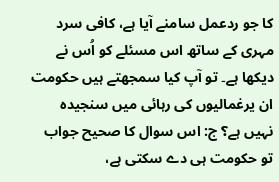کا جو ردعمل سامنے آیا ہے، کافی سرد مہری کے ساتھ اس مسئلے کو اُس نے دیکھا ہے۔ تو آپ کیا سمجھتے ہیں حکومت ان یرغمالیوں کی رہائی میں سنجیدہ نہیں ہے؟ ج: اس سوال کا صحیح جواب تو حکومت ہی دے سکتی ہے،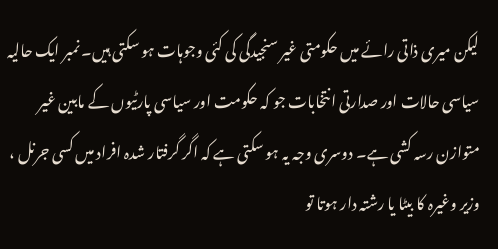لیکن میری ذاتی رائے میں حکومتی غیر سنجیدگی کی کئی وجوہات ہو سکتی ہیں۔ نمبر ایک حالیہ سیاسی حالات اور صدارتی انتخابات جو کہ حکومت اور سیاسی پارٹیوں کے مابین غیر متوازن رسہ کشی ہے۔ دوسری وجہ یہ ہو سکتی ہے کہ اگر گرفتار شدہ افراد میں کسی جرنل ، وزیر وغیرہ کا بیٹا یا رشتہ دار ہوتا تو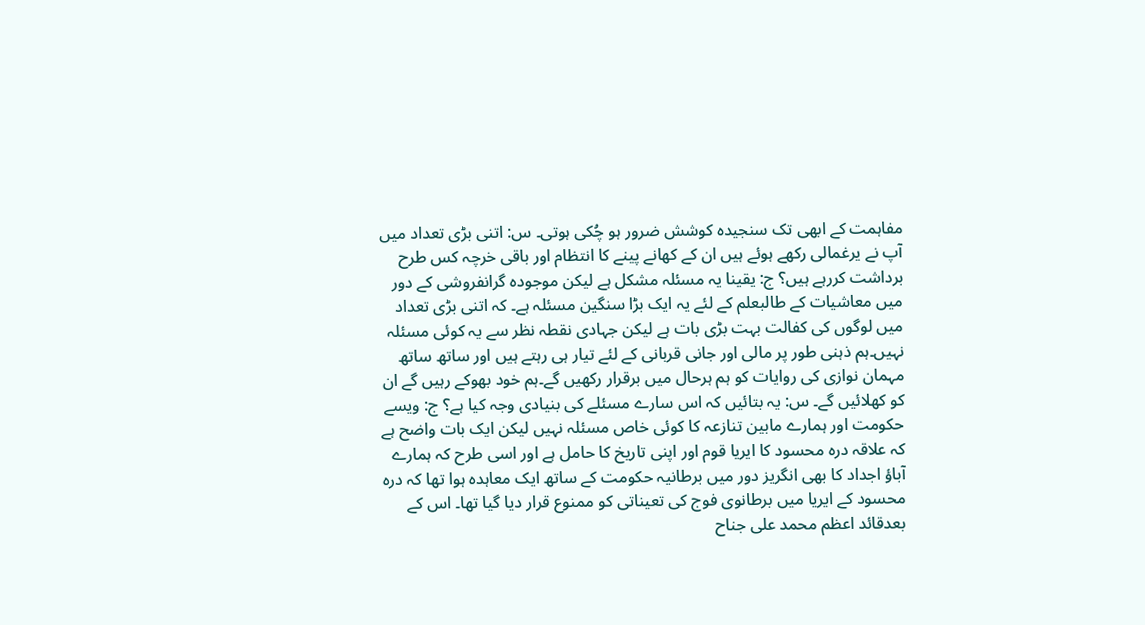مفاہمت کے ابھی تک سنجیدہ کوشش ضرور ہو چُکی ہوتی۔ س: اتنی بڑی تعداد میں آپ نے یرغمالی رکھے ہوئے ہیں ان کے کھانے پینے کا انتظام اور باقی خرچہ کس طرح برداشت کررہے ہیں؟ ج: یقینا یہ مسئلہ مشکل ہے لیکن موجودہ گرانفروشی کے دور میں معاشیات کے طالبعلم کے لئے یہ ایک بڑا سنگین مسئلہ ہے۔ کہ اتنی بڑی تعداد میں لوگوں کی کفالت بہت بڑی بات ہے لیکن جہادی نقطہ نظر سے یہ کوئی مسئلہ نہیں۔ہم ذہنی طور پر مالی اور جانی قربانی کے لئے تیار ہی رہتے ہیں اور ساتھ ساتھ مہمان نوازی کی روایات کو ہم ہرحال میں برقرار رکھیں گے۔ہم خود بھوکے رہیں گے ان کو کھلائیں گے۔ س: یہ بتائیں کہ اس سارے مسئلے کی بنیادی وجہ کیا ہے؟ ج: ویسے حکومت اور ہمارے مابین تنازعہ کا کوئی خاص مسئلہ نہیں لیکن ایک بات واضح ہے کہ علاقہ درہ محسود کا ایریا قوم اور اپنی تاریخ کا حامل ہے اور اسی طرح کہ ہمارے آباؤ اجداد کا بھی انگریز دور میں برطانیہ حکومت کے ساتھ ایک معاہدہ ہوا تھا کہ درہ محسود کے ایریا میں برطانوی فوج کی تعیناتی کو ممنوع قرار دیا گیا تھا۔ اس کے بعدقائد اعظم محمد علی جناح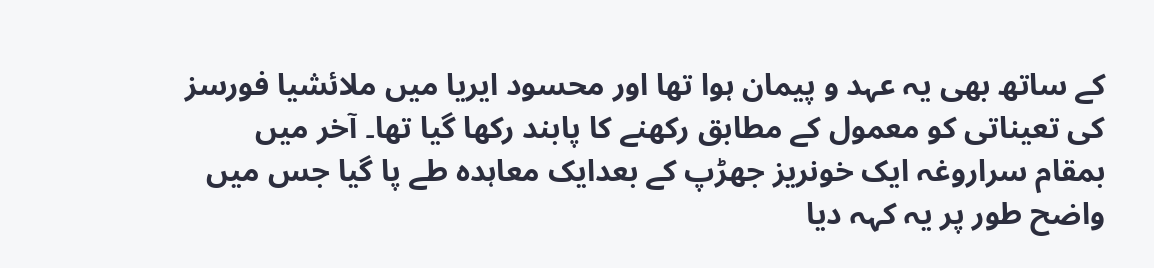کے ساتھ بھی یہ عہد و پیمان ہوا تھا اور محسود ایریا میں ملائشیا فورسز کی تعیناتی کو معمول کے مطابق رکھنے کا پابند رکھا گیا تھا۔ آخر میں بمقام سراروغہ ایک خونریز جھڑپ کے بعدایک معاہدہ طے پا گیا جس میں واضح طور پر یہ کہہ دیا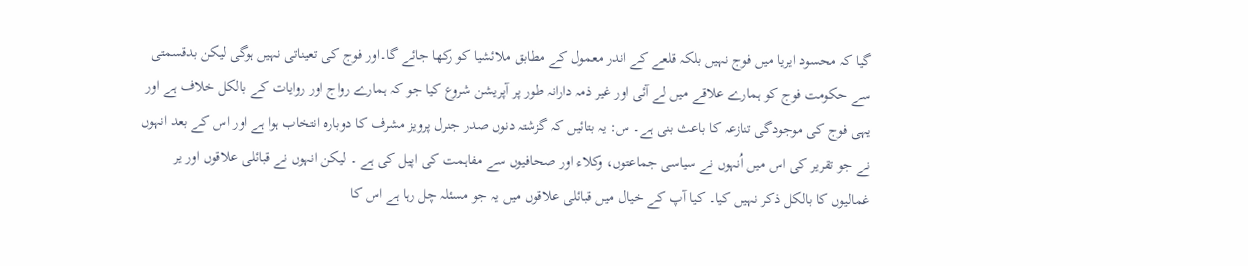گیا کہ محسود ایریا میں فوج نہیں بلکہ قلعے کے اندر معمول کے مطابق ملائشیا کو رکھا جائے گا۔اور فوج کی تعیناتی نہیں ہوگی لیکن بدقسمتی سے حکومت فوج کو ہمارے علاقے میں لے آئی اور غیر ذمہ دارانہ طور پر آپریشن شروع کیا جو کہ ہمارے رواج اور روایات کے بالکل خلاف ہے اور یہی فوج کی موجودگی تنازعہ کا باعث بنی ہے۔ س: یہ بتائیں کہ گزشتہ دنوں صدر جنرل پرویز مشرف کا دوبارہ انتخاب ہوا ہے اور اس کے بعد انہوں نے جو تقریر کی اس میں اُنہوں نے سیاسی جماعتوں، وکلاء اور صحافیوں سے مفاہمت کی اپیل کی ہے ۔ لیکن انہوں نے قبائلی علاقوں اور یر غمالیوں کا بالکل ذکر نہیں کیا۔ کیا آپ کے خیال میں قبائلی علاقوں میں یہ جو مسئلہ چل رہا ہے اس کا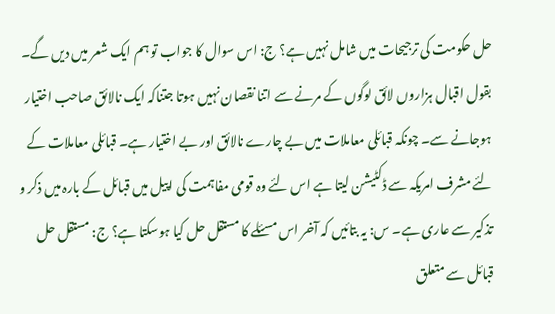حل حکومت کی ترجیحات میں شامل نہیں ہے؟ ج: اس سوال کا جواب تو ہم ایک شعر میں دیں گے۔ بقول اقبال ہزاروں لائق لوگوں کے مرنے سے اتنا نقصان نہیں ہوتا جتناکہ ایک نالائق صاحب اختیار ہوجانے سے۔ چونکہ قبائلی معاملات میں بے چارے نالائق اور بے اختیار ہے۔ قبائلی معاملات کے لئے مشرف امریکہ سے ڈکٹیشن لیتا ہے اس لئے وہ قومی مفاہمت کی اپیل میں قبائل کے بارہ میں ذکر و تذکیر سے عاری ہے۔ س: یہ بتائیں کہ آخر اس مسئلے کا مستقل حل کیا ہوسکتا ہے؟ ج: مستقل حل قبائل سے متعلق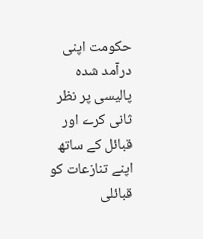حکومت اپنی درآمد شدہ پالیسی پر نظر ثانی کرے اور قبائل کے ساتھ اپنے تنازعات کو قبائلی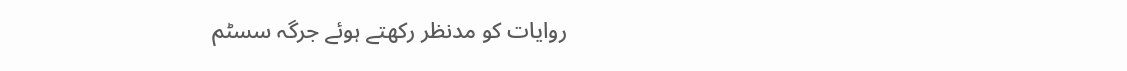روایات کو مدنظر رکھتے ہوئے جرگہ سسٹم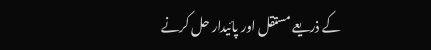کے ذریعے مستقل اور پائیدار حل کرنے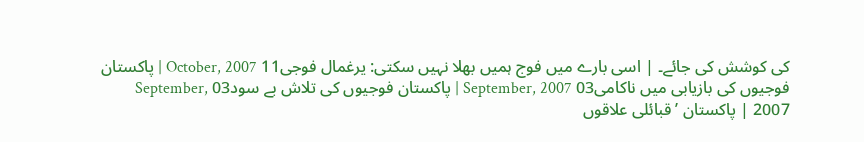کی کوشش کی جائے۔ | اسی بارے میں فوج ہمیں بھلا نہیں سکتی: یرغمال فوجی11 October, 2007 | پاکستان فوجیوں کی بازیابی میں ناکامی03 September, 2007 | پاکستان فوجیوں کی تلاش بے سود03 September, 2007 | پاکستان ’قبائلی علاقوں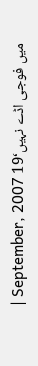میں فوجی اڈے نہیں‘19 September, 2007 |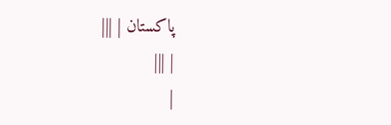پاکستان | |||
| |||
|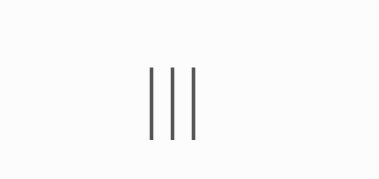|||